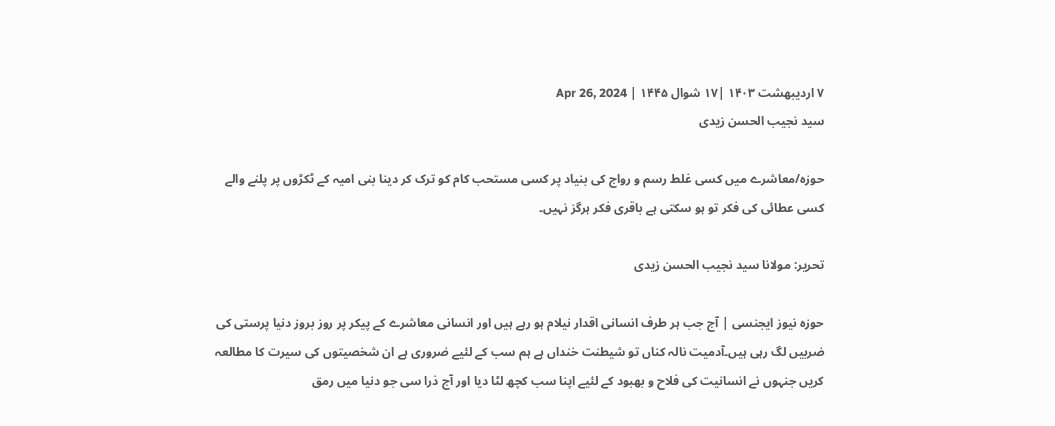۷ اردیبهشت ۱۴۰۳ |۱۷ شوال ۱۴۴۵ | Apr 26, 2024
سید نجیب الحسن زیدی

حوزہ/معاشرے میں کسی غلط رسم و رواج کی بنیاد پر کسی مستحب کام کو ترک کر دینا بنی امیہ کے ٹکڑوں پر پلنے والے کسی عطائی کی فکر تو ہو سکتی ہے باقری فکر ہرگز نہیں۔

تحریر: مولانا سید نجیب الحسن زیدی

حوزہ نیوز ایجنسی | آج جب ہر طرف انسانی اقدار نیلام ہو رہے ہیں اور انسانی معاشرے کے پیکر پر روز بروز دنیا پرستی کی ضربیں لگ رہی ہیں۔آدمیت نالہ کناں تو شیطنت خنداں ہے ہم سب کے لئیے ضروری ہے ان شخصیتوں کی سیرت کا مطالعہ کریں جنہوں نے انسانیت کی فلاح و بھبود کے لئیے اپنا سب کچھ لٹا دیا اور آج ذرا سی جو دنیا میں رمق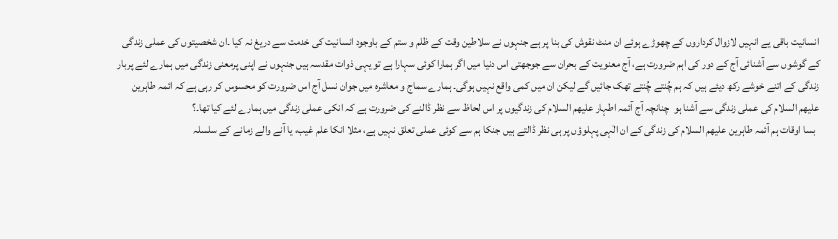انسانیت باقی یے انہیں لازوال کرداروں کے چھوڑے ہوئے ان منٹ نقوش کی بنا پر ہے جنہوں نے سلاطین وقت کے ظلم و ستم کے باوجود انسانیت کی خدمت سے دریغ نہ کیا ۔ان شخصیتوں کی عملی زندگی کے گوشوں سے آشنائی آج کے دور کی اہم ضرورت ہے، آج معنویت کے بحران سے جوجھتی اس دنیا میں اگر ہمارا کوئی سہارا ہے تو یہی ذوات مقدسہ ہیں جنہوں نے اپنی پرمعنی زندگی میں ہمارے لئے پربار زندگی کے اتنے خوشے رکھ دیئے ہیں کہ ہم چُنتے چُنتے تھک جائیں گے لیکن ان میں کمی واقع نہیں ہوگی۔ ہمارے سماج و معاشرہ میں جوان نسل آج اس ضرورت کو محسوس کر رہی ہے کہ ائمہ طاہرین علیھم السلام کی عملی زندگی سے آشنا ہو  چنانچہ آج آئمہ اطہار علیھم السلام کی زندگیوں پر اس لحاظ سے نظر ڈالنے کی ضرورت ہے کہ انکی عملی زندگی میں ہمارے لئے کیا تھا۔؟
  بسا اوقات ہم آئمہ طاہرین علیھم السلام کی زندگی کے ان الٰہی پہلوؤں پر ہی نظر ڈالتے ہیں جنکا ہم سے کوئی عملی تعلق نہیں ہے، مثلا انکا علم غیب، یا آنے والے زمانے کے سلسلہ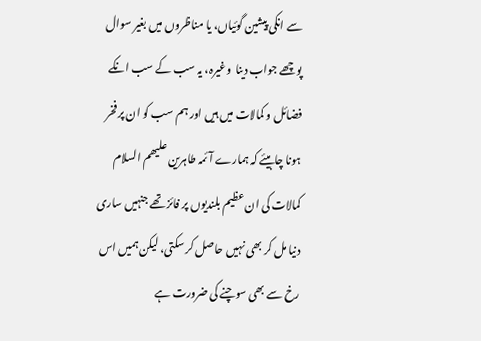سے انکی پیشین گوئیاں، یا مناظروں میں بغیر سوال پوچھے جواب دینا  وغیرہ، یہ سب کے سب انکے فضائل و کمالات میں ہیں اور ہم سب کو ان پر فخر ہونا چاہیئے کہ ہمارے آئمہ طاہرین علیھم السلام کمالات کی ان عظیم بلندیوں پر فائز تھے جنہیں ساری دنیا مل کر بھی نہیں حاصل کر سکتی، لیکن ہمیں اس رخ سے بھی سوچنے کی ضرورت ہے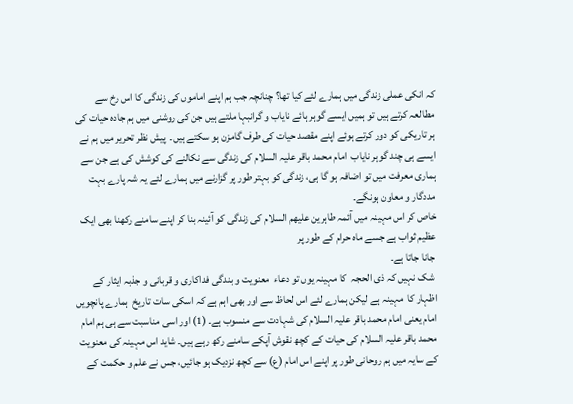کہ انکی عملی زندگی میں ہمارے لئے کیا تھا؟ چنانچہ جب ہم اپنے اماموں کی زندگی کا اس رخ سے مطالعہ کرتے ہیں تو ہمیں ایسے گوہر ہائے نایاب و گرانبہا ملتے ہیں جن کی روشنی میں ہم جادہ حیات کی ہر تاریکی کو دور کرتے ہوئے اپنے مقصد حیات کی طرف گامزن ہو سکتے ہیں۔  پیش نظر تحریر میں ہم نے ایسے ہی چند گوہر نایاب  امام محمد باقر علیہ السلام کی زندگی سے نکالنے کی کوشش کی ہے جن سے ہماری معرفت میں تو اضافہ ہو گا ہی، زندگی کو بہتر طور پر گزارنے میں ہمارے لئے یہ شہ پارے بہت مددگار و معاون ہونگے۔
خاص کر اس مہینہ میں آئمہ طاہرین علیھم السلام کی زندگی کو آئینہ بنا کر اپنے سامنے رکھنا بھی ایک عظیم ثواب ہے جسے ماہ حرام کے طور پر
 جانا جاتا ہے۔
 شک نہیں کہ ذی الحجہ  کا مہینہ یوں تو دعاء  معنویت و بندگی فداکاری و قربانی و جذبہ ایثار کے اظہار کا  مہینہ ہے لیکن ہمارے لئے اس لحاظ سے اور بھی اہم ہے کہ اسکی سات تاریخ  ہمارے پانچویں امام یعنی امام محمد باقر علیہ السلام کی شہادت سے منسوب ہے۔ (1) اور اسی مناسبت سے ہی ہم امام محمد باقر علیہ السلام کی حیات کے کچھ نقوش آپکے سامنے رکھ رہے ہیں۔ شاید اس مہینہ کی معنویت کے سایہ میں ہم روحانی طور پر اپنے اس امام (ع) سے کچھ نزدیک ہو جائیں، جس نے علم و حکمت کے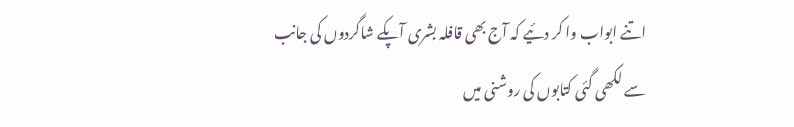اتنے ابواب وا کر دئیے کہ آج بھی قافلہ بشری آپکے شاگردوں کی جانب سے لکھی گئی کتابوں کی روشنی میں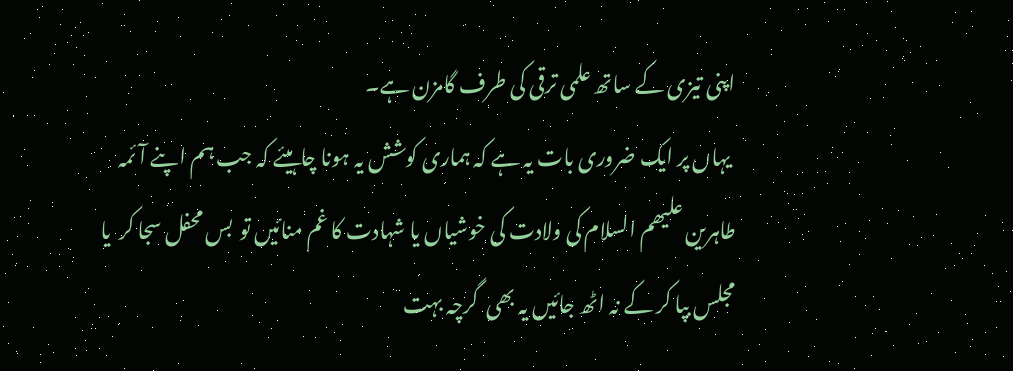اپنی تیزی کے ساتھ علمی ترقی کی طرف گامزن ہے۔
 یہاں پر ایک ضروری بات یہ ہے کہ ہماری کوشش یہ ہونا چاہیئے کہ جب ہم اپنے آئمہ طاہرین علیھم السلام کی ولادت کی خوشیاں یا شہادت کا غم منائیں تو  بس محفل سجا کر  یا مجلس بپا کر کے نہ اٹھ جائیں یہ بھی  گرچہ بہت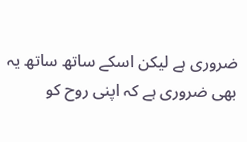ضروری ہے لیکن اسکے ساتھ ساتھ یہ بھی ضروری ہے کہ اپنی روح کو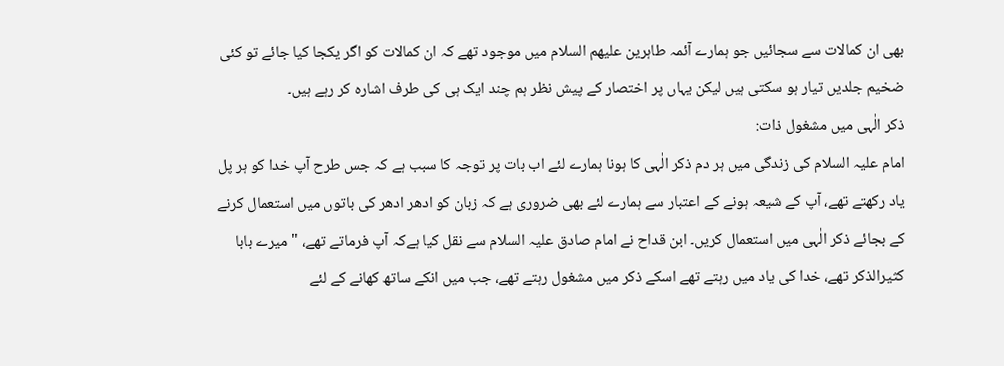بھی ان کمالات سے سجائیں جو ہمارے آئمہ طاہرین علیھم السلام میں موجود تھے کہ ان کمالات کو اگر یکجا کیا جائے تو کئی ضخیم جلدیں تیار ہو سکتی ہیں لیکن یہاں پر اختصار کے پیش نظر ہم چند ایک ہی کی طرف اشارہ کر رہے ہیں۔
ذکر الٰہی میں مشغول ذات:
امام علیہ السلام کی زندگی میں ہر دم ذکر الٰہی کا ہونا ہمارے لئے اب بات پر توجہ کا سبب ہے کہ جس طرح آپ خدا کو ہر پل یاد رکھتے تھے، آپ کے شیعہ ہونے کے اعتبار سے ہمارے لئے بھی ضروری ہے کہ زبان کو ادھر ادھر کی باتوں میں استعمال کرنے کے بجائے ذکر الٰہی میں استعمال کریں۔ ابن قداح نے امام صادق علیہ السلام سے نقل کیا ہےکہ آپ فرماتے تھے، "میرے بابا کثیرالذکر تھے، خدا کی یاد میں رہتے تھے اسکے ذکر میں مشغول رہتے تھے، جب میں انکے ساتھ کھانے کے لئے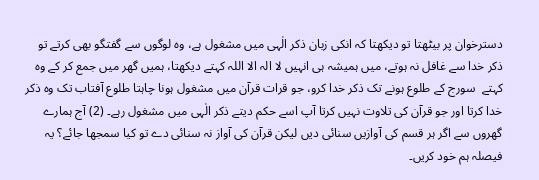دسترخوان پر بیٹھتا تو دیکھتا کہ انکی زبان ذکر الٰہی میں مشغول ہے، وہ لوگوں سے گفتگو بھی کرتے تو ذکر خدا سے غافل نہ ہوتے، میں ہمیشہ ہی انہیں لا الہ الا اللہ کہتے دیکھتا، ہمیں گھر میں جمع کر کے وہ کہتے  سورج کے طلوع ہونے تک ذکر خدا کرو، جو قرات قرآن میں مشغول ہونا چاہتا طلوع آفتاب تک وہ ذکر خدا کرتا اور جو قرآن کی تلاوت نہیں کرتا آپ اسے حکم دیتے ذکر الٰہی میں مشغول رہے۔ (2) آج ہمارے گھروں سے اگر ہر قسم کی آوازیں سنائی دیں لیکن قرآن کی آواز نہ سنائی دے تو کیا سمجھا جائے؟ یہ فیصلہ ہم خود کریں۔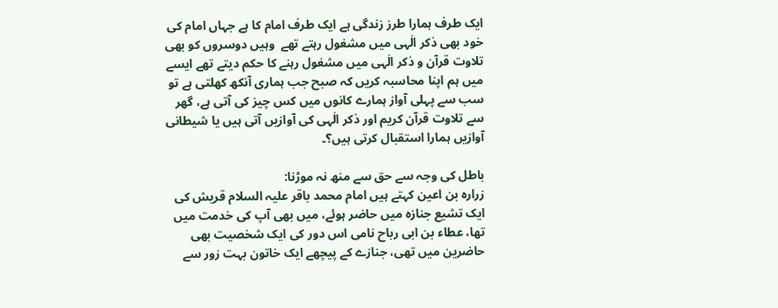ایک طرف ہمارا طرز زندگی ہے ایک طرف امام کا ہے جہاں امام کی خود بھی ذکر الٰہی میں مشغول رہتے تھے  وہیں دوسروں کو بھی تلاوت قرآن و ذکر الٰہی میں مشغول رہنے کا حکم دیتے تھے ایسے میں ہم اپنا محاسبہ کریں کہ صبح جب ہماری آنکھ کھلتی ہے تو سب سے پہلی آواز ہمارے کانوں میں کس چیز کی آتی ہے، گھر سے تلاوت قرآن کریم اور ذکر الٰہی کی آوازیں آتی ہیں یا شیطانی آوازیں ہمارا استقبال کرتی ہیں؟۔

باطل کی وجہ سے حق سے منھ نہ موڑنا:
زرارہ بن اعین کہتے ہیں امام محمد باقر علیہ السلام قریش کی ایک تشیع جنازہ میں حاضر ہوئے، میں بھی آپ کی خدمت میں تھا، عطاء بن ابی رباح نامی اس دور کی ایک شخصیت بھی حاضرین میں تھی، جنازے کے پیچھے ایک خاتون بہت زور سے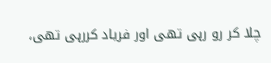چلا کر رو رہی تھی اور فریاد کررہی تھی،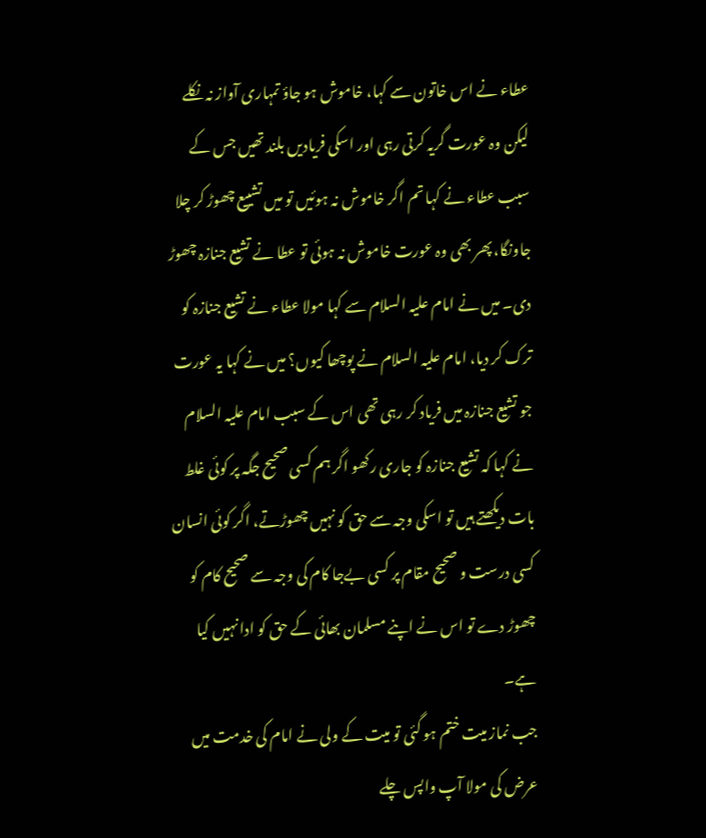عطاء نے اس خاتون سے کہا، خاموش ہو جاؤ تمہاری آواز نہ نکلے لیکن وہ عورت گریہ کرتی رہی اور اسکی فریادیں بلند تھیں جس کے سبب عطاء نے کہا تم اگر خاموش نہ ہوئیں تو میں تشییع چھوڑ کر چلا جاونگا، پھر بھی وہ عورت خاموش نہ ہوئی تو عطا نے تشیع جنازہ چھوڑ دی۔ میں نے امام علیہ السلام سے کہا مولا عطاء نے تشیع جنازہ کو ترک کر دیا، امام علیہ السلام نے پوچھا کیوں؟ میں نے کہا یہ عورت جو تشیع جنازہ میں فریاد کر رہی تھی اس کے سبب امام علیہ السلام نے کہا کہ تشیع جنازہ کو جاری رکھو اگر ہم کسی صحیح جگہ پر کوئی غلط بات دیکھتے ہیں تو اسکی وجہ سے حق کو نہیں چھوڑتے، اگر کوئی انسان کسی درست و صحیح مقام پر کسی بےجا کام کی وجہ سے صحیح کام کو چھوڑ دے تو اس نے اپنے مسلمان بھائی کے حق کو ادا نہیں کیا ہے۔
جب نماز میت ختم ہو گئی تو میت کے ولی نے امام کی خدمت میں عرض کی مولا آپ واپس چلے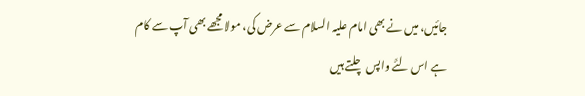جائیں، میں نے بھی امام علیہ السلام سے عرض کی، مولا مجھے بھی آپ سے کام ہے اس لئَے واپس چلتے ہیں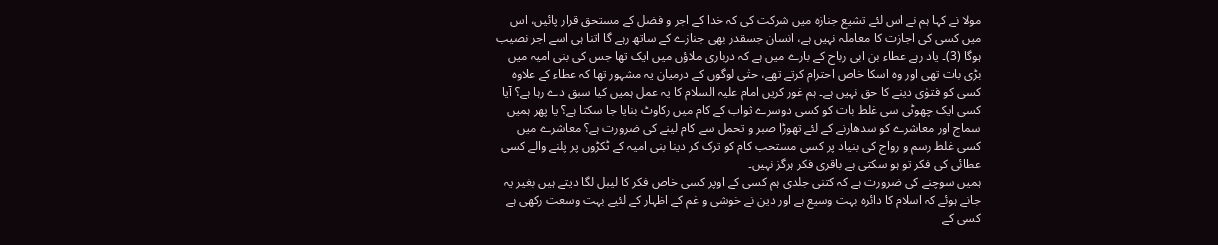مولا نے کہا ہم نے اس لئے تشیع جنازہ میں شرکت کی کہ خدا کے اجر و فضل کے مستحق قرار پائیں، اس میں کسی کی اجازت کا معاملہ نہیں ہے، انسان جسقدر بھی جنازے کے ساتھ رہے گا اتنا ہی اسے اجر نصیب ہوگا (3)۔ یاد رہے عطاء بن ابی رباح کے بارے میں ہے کہ درباری ملاؤں میں ایک تھا جس کی بنی امیہ میں بڑی بات تھی اور وہ اسکا خاص احترام کرتے تھے، حتٰی لوگوں کے درمیان یہ مشہور تھا کہ عطاء کے علاوہ کسی کو فتوٰی دینے کا حق نہیں ہے۔ ہم غور کریں امام علیہ السلام کا یہ عمل ہمیں کیا سبق دے رہا ہے؟ آیا کسی ایک چھوٹی سی غلط بات کو کسی دوسرے ثواب کے کام میں رکاوٹ بنایا جا سکتا ہے؟ یا پھر ہمیں سماج اور معاشرے کو سدھارنے کے لئے تھوڑا صبر و تحمل سے کام لینے کی ضرورت ہے؟ معاشرے میں کسی غلط رسم و رواج کی بنیاد پر کسی مستحب کام کو ترک کر دینا بنی امیہ کے ٹکڑوں پر پلنے والے کسی عطائی کی فکر تو ہو سکتی ہے باقری فکر ہرگز نہیں۔
ہمیں سوچنے کی ضرورت ہے کہ کتنی جلدی ہم کسی کے اوپر کسی خاص فکر کا لیبل لگا دیتے ہیں بغیر یہ جانے ہوئے کہ اسلام کا دائرہ بہت وسیع ہے اور دین نے خوشی و غم کے اظہار کے لئیے بہت وسعت رکھی ہے کسی کے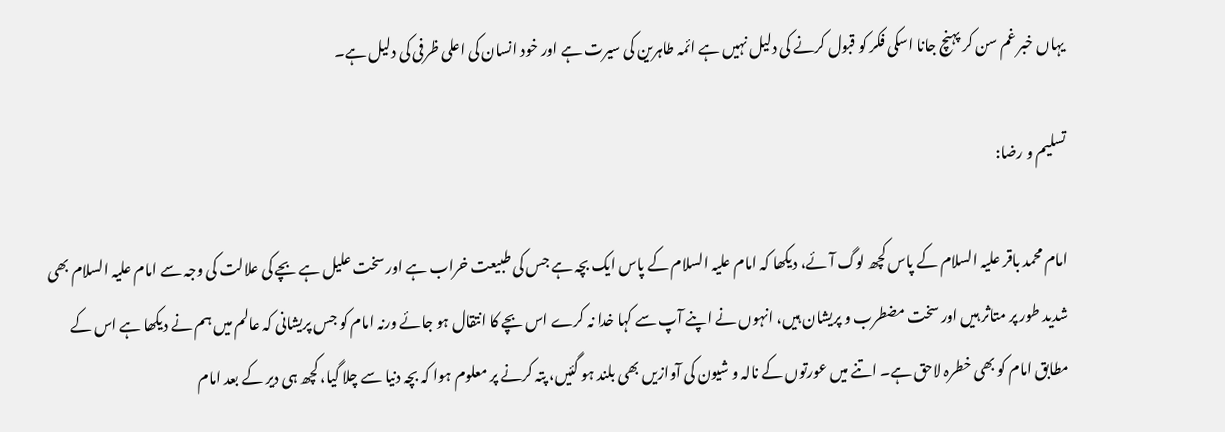یہاں خبر غم سن کر پہنچ جانا اسکی فکر کو قبول کرنے کی دلیل نہیں ہے ائمہ طاہرین کی سیرت ہے اور خود انسان کی اعلی ظرفی کی دلیل ہے۔

تسلیم و رضا:

امام محمد باقر علیہ السلام کے پاس کچھ لوگ آئے، دیکھا کہ امام علیہ السلام کے پاس ایک بچہ ہے جس کی طبیعت خراب ہے اور سخت علیل ہے بچے کی علالت کی وجہ سے امام علیہ السلام بھی شدید طور پر متاثر ہیں اور سخت مضطرب و پریشان ہیں، انہوں نے اپنے آپ سے کہا خدا نہ کرے اس بچے کا انتقال ہو جائے ورنہ امام کو جس پریشانی کہ عالم میں ہم نے دیکھا ہے اس کے مطابق امام کو بھی خطرہ لاحق ہے۔ اتنے میں عورتوں کے نالہ و شیون کی آوازیں بھی بلند ہو گئیں، پتہ کرنے پر معلوم ہوا کہ بچہ دنیا سے چلا گیا، کچھ ہی دیر کے بعد امام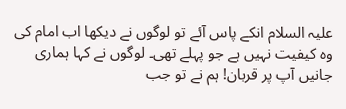علیہ السلام انکے پاس آئے تو لوگوں نے دیکھا اب امام کی وہ کیفیت نہیں ہے جو پہلے تھی۔ لوگوں نے کہا ہماری جانیں آپ پر قربان! ہم نے تو جب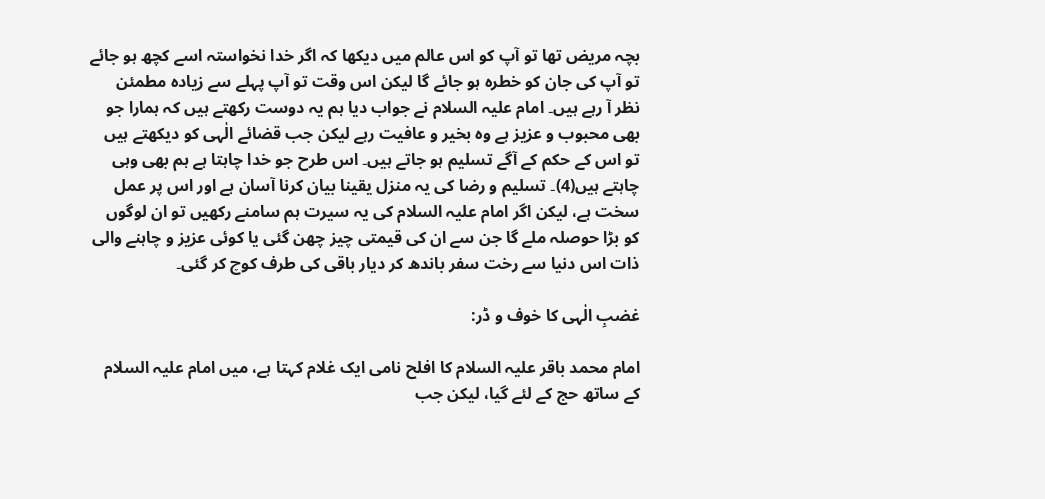بچہ مریض تھا تو آپ کو اس عالم میں دیکھا کہ اگر خدا نخواستہ اسے کچھ ہو جائے تو آپ کی جان کو خطرہ ہو جائے گا لیکن اس وقت تو آپ پہلے سے زیادہ مطمئن نظر آ رہے ہیں۔ امام علیہ السلام نے جواب دیا ہم یہ دوست رکھتے ہیں کہ ہمارا جو بھی محبوب و عزیز ہے وہ بخیر و عافیت رہے لیکن جب قضائے الٰہی کو دیکھتے ہیں تو اس کے حکم کے آگے تسلیم ہو جاتے ہیں۔ اس طرح جو خدا چاہتا ہے ہم بھی وہی چاہتے ہیں(4)۔ تسلیم و رضا کی یہ منزل یقینا بیان کرنا آسان ہے اور اس پر عمل سخت ہے، لیکن اگر امام علیہ السلام کی یہ سیرت ہم سامنے رکھیں تو ان لوگوں کو بڑا حوصلہ ملے گا جن سے ان کی قیمتی چیز چھن گئی یا کوئی عزیز و چاہنے والی ذات اس دنیا سے رخت سفر باندھ کر دیار باقی کی طرف کوچ کر گئی۔

غضبِ الٰہی کا خوف و ڈر:

امام محمد باقر علیہ السلام کا افلح نامی ایک غلام کہتا ہے، میں امام علیہ السلام کے ساتھ حج کے لئے گیا، لیکن جب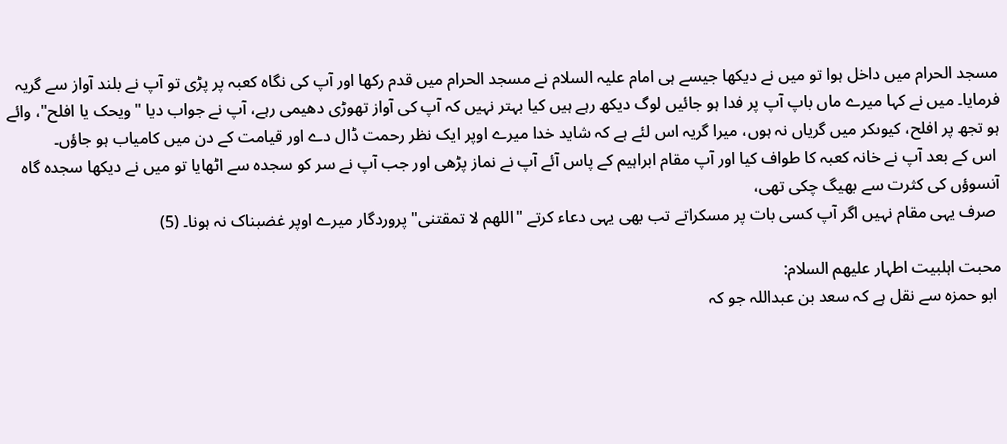مسجد الحرام میں داخل ہوا تو میں نے دیکھا جیسے ہی امام علیہ السلام نے مسجد الحرام میں قدم رکھا اور آپ کی نگاہ کعبہ پر پڑی تو آپ نے بلند آواز سے گریہ فرمایا۔ میں نے کہا میرے ماں باپ آپ پر فدا ہو جائیں لوگ دیکھ رہے ہیں کیا بہتر نہیں کہ آپ کی آواز تھوڑی دھیمی رہے، آپ نے جواب دیا "ویحک یا افلح"، وائے ہو تجھ پر افلح، کیوںکر میں گریاں نہ ہوں، میرا گریہ اس لئے ہے کہ شاید خدا میرے اوپر ایک نظر رحمت ڈال دے اور قیامت کے دن میں کامیاب ہو جاؤں۔
 اس کے بعد آپ نے خانہ کعبہ کا طواف کیا اور آپ مقام ابراہیم کے پاس آئے آپ نے نماز پڑھی اور جب آپ نے سر کو سجدہ سے اٹھایا تو میں نے دیکھا سجدہ گاہ آنسوؤں کی کثرت سے بھیگ چکی تھی،
 صرف یہی مقام نہیں اگر آپ کسی بات پر مسکراتے تب بھی یہی دعاء کرتے "اللهم لا تمقتنى" پروردگار میرے اوپر غضبناک نہ ہونا۔ (5)

محبت اہلبیت اطہار علیھم السلام:
 ابو حمزہ سے نقل ہے کہ سعد بن عبداللہ جو کہ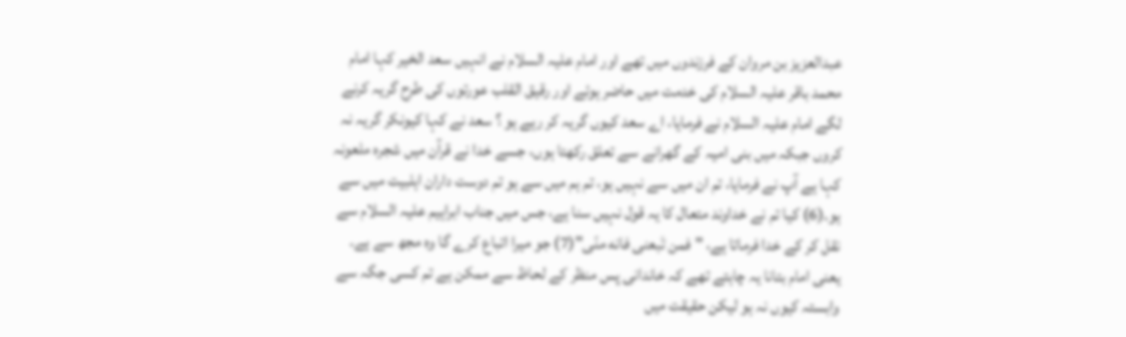عبدالعزیز بن مروان کے فرزندوں میں تھے اور امام علیہ السلام نے انہیں سعد الخیر کہا امام محمد باقر علیہ السلام کی خدمت میں حاضر ہوئے اور رقیق القلب عورتوں کی طرح گریہ کرنے لگے امام علیہ السلام نے فرمایا، اے سعد کیوں گریہ کر رہے ہو ؟ سعد نے کہا کیونکر گریہ نہ کروں جبکہ میں بنی امیہ کے گھرانے سے تعلق رکھتا ہوں، جسے خدا نے قرآن میں شجرہ ملعونہ کہا ہے آپ نے فرمایا، تم ان میں سے نہیں ہو، تم ہم میں سے ہو تم دوست داران اہلبیت میں سے ہو۔(6) کیا تم نے خداوند متعال کا یہ قول نہیں سنا ہے، جس میں جناب ابراہیم علیہ السلام سے نقل کر کے خدا فرماتا ہے، "فمن تَبعنى فانه منّى"(7) جو میرا اتباع کرے گا وہ مجھ سے ہے۔ یعنی امام بتانا یہ چاہتے تھے کہ خاندانی پس منظر کے لحاظ سے ممکن ہے تم کسی جگہ سے وابستہ کیوں نہ ہو لیکن حقیقت میں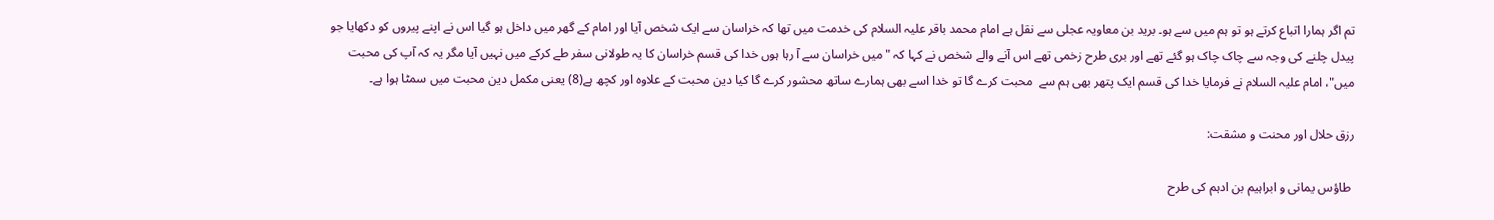تم اگر ہمارا اتباع کرتے ہو تو ہم میں سے ہو۔ برید بن معاویہ عجلی سے نقل ہے امام محمد باقر علیہ السلام کی خدمت میں تھا کہ خراسان سے ایک شخص آیا اور امام کے گھر میں داخل ہو گیا اس نے اپنے پیروں کو دکھایا جو پیدل چلنے کی وجہ سے چاک چاک ہو گئے تھے اور بری طرح زخمی تھے اس آنے والے شخص نے کہا کہ "میں خراسان سے آ رہا ہوں خدا کی قسم خراسان کا یہ طولانی سفر طے کرکے میں نہیں آیا مگر یہ کہ آپ کی محبت میں"، امام علیہ السلام نے فرمایا خدا کی قسم ایک پتھر بھی ہم سے  محبت کرے گا تو خدا اسے بھی ہمارے ساتھ محشور کرے گا کیا دین محبت کے علاوہ اور کچھ ہے(8) یعنی مکمل دین محبت میں سمٹا ہوا ہے۔

رزق حلال اور محنت و مشقت:

 طاؤس یمانی و ابراہیم بن ادہم کی طرح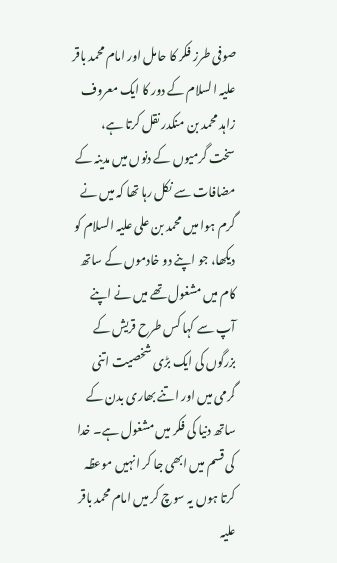صوفی طرز فکر کا حامل اور امام محمد باقر علیہ السلام کے دور کا ایک معروف زاہد محمد بن منکدر نقل کرتا ہے، سخت گرمیوں کے دنوں میں مدینہ کے مضافات سے نکل رہا تھا کہ میں نے گرم ہوا میں محمد بن علی علیہ السلام کو دیکھا، جو اپنے دو خادموں کے ساتھ کام میں مشغول تھے میں نے اپنے آپ سے کہا کس طرح قریش کے بزرگوں کی ایک بڑی شخصیت اتنی گرمی میں اور اتنے بھاری بدن کے ساتھ دنیا کی فکر میں مشغول ہے۔ خدا کی قسم میں ابھی جا کر انہیں موعظہ کرتا ہوں یہ سوچ کر میں امام محمد باقر علیہ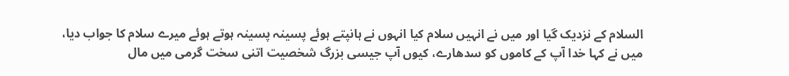السلام کے نزدیک گیا اور میں نے انہیں سلام کیا انہوں نے ہانپتے ہوئے پسینہ پسینہ ہوتے ہوئے میرے سلام کا جواب دیا، میں نے کہا خدا آپ کے کاموں کو سدھارے، کیوں آپ جیسی بزرگ شخصیت اتنی سخت گرمی میں مال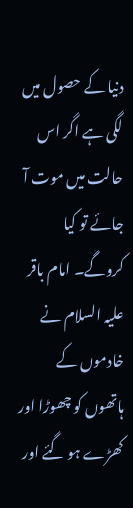دنیا کے حصول میں لگی ہے اگر اس حالت میں موت آ جائے تو کیا کروگے۔ امام باقر علیہ السلام نے خادموں کے ہاتھوں کو چھوڑا اور کھڑے ہو گئے اور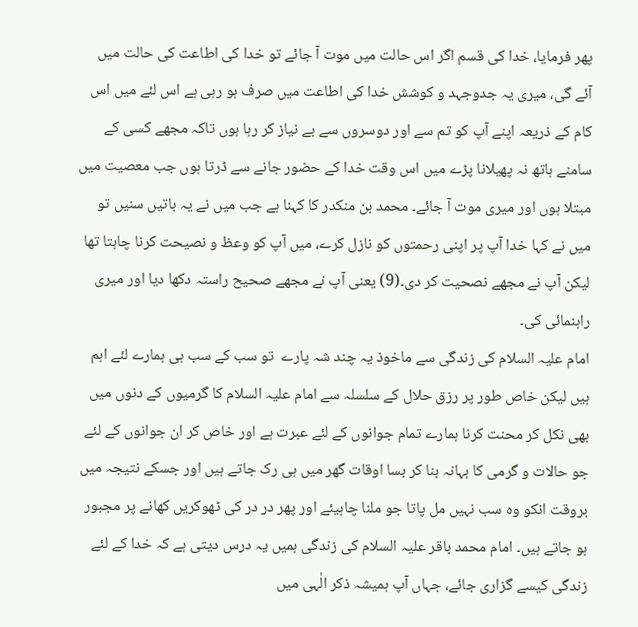پھر فرمایا، خدا کی قسم اگر اس حالت میں موت آ جائے تو خدا کی اطاعت کی حالت میں آئے گی، میری یہ جدوجہد و کوشش خدا کی اطاعت میں صرف ہو رہی ہے اس لئے میں اس کام کے ذریعہ اپنے آپ کو تم سے اور دوسروں سے بے نیاز کر رہا ہوں تاکہ مجھے کسی کے سامنے ہاتھ نہ پھیلانا پڑے میں اس وقت خدا کے حضور جانے سے ڈرتا ہوں جب معصیت میں مبتلا ہوں اور میری موت آ جائے۔ محمد بن منکدر کا کہنا ہے جب میں نے یہ باتیں سنیں تو میں نے کہا خدا آپ پر اپنی رحمتوں کو نازل کرے، میں آپ کو وعظ و نصیحت کرنا چاہتا تھا لیکن آپ نے مجھے نصحیت کر دی۔(9) یعنی آپ نے مجھے صحیح راستہ دکھا دیا اور میری راہنمائی کی۔
امام علیہ السلام کی زندگی سے ماخوذ یہ چند شہ پارے  تو سب کے سب ہی ہمارے لئے اہم ہیں لیکن خاص طور پر رزق حلال کے سلسلہ سے امام علیہ السلام کا گرمیوں کے دنوں میں بھی نکل کر محنت کرنا ہمارے تمام جوانوں کے لئے عبرت ہے اور خاص کر ان جوانوں کے لئے جو حالات و گرمی کا بہانہ بنا کر بسا اوقات گھر میں ہی رک جاتے ہیں اور جسکے نتیجہ میں بروقت انکو وہ سب نہیں مل پاتا جو ملنا چاہیئے اور پھر در در کی ٹھوکریں کھانے پر مجبور ہو جاتے ہیں۔ امام محمد باقر علیہ السلام کی زندگی ہمیں یہ درس دیتی ہے کہ خدا کے لئے زندگی کیسے گزاری جائے، جہاں آپ ہمیشہ ذکر الٰہی میں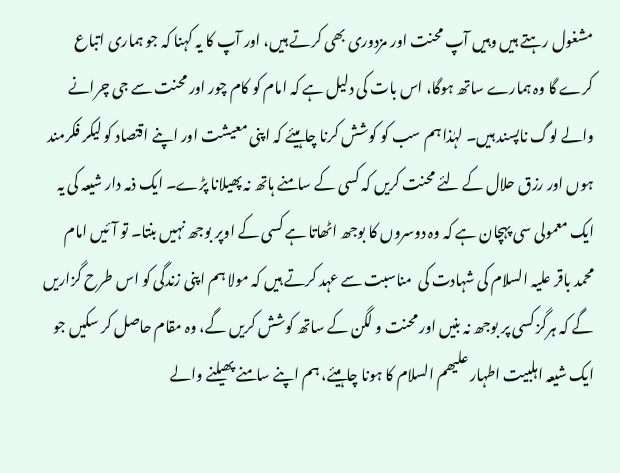مشغول رہتے ہیں وہیں آپ محنت اور مزدوری بھی کرتے ہیں، اور آپ کا یہ کہنا کہ جو ہماری اتباع کرے گا وہ ہمارے ساتھ ہوگا، اس بات کی دلیل ہے کہ امام کو کام چور اور محنت سے جی چرانے والے لوگ ناپسند ہیں۔ لہٰذا ہم سب کو کوشش کرنا چاہیئے کہ اپنی معیشت اور اپنے اقتصاد کو لیکر فکرمند ہوں اور رزق حلال کے لئے محنت کریں کہ کسی کے سامنے ہاتھ نہ پھیلانا پڑے۔ ایک ذمہ دار شیعہ کی یہ ایک معمولی سی پہچان ہے کہ وہ دوسروں کا بوجھ اٹھاتا ہے کسی کے اوپر بوجھ نہیں بنتا۔ تو آئیں امام محمد باقر علیہ السلام کی شہادت کی  مناسبت سے عہد کرتے ہیں کہ مولا ہم اپنی زندگی کو اس طرح گزاریں گے کہ ہرگز کسی پر بوجھ نہ بنیں اور محنت و لگن کے ساتھ کوشش کریں گے، وہ مقام حاصل کر سکیں جو ایک شیعہ اہلبیت اطہار علیھم السلام کا ہونا چاہیئے، ہم اپنے سامنے پھیلنے والے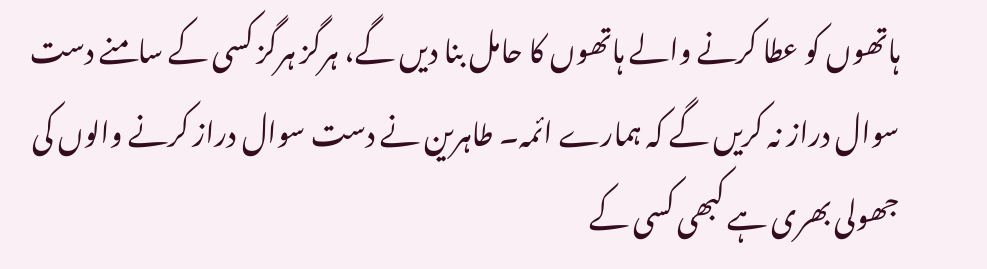ہاتھوں کو عطا کرنے والے ہاتھوں کا حامل بنا دیں گے، ہرگز ہرگز کسی کے سامنے دست سوال دراز نہ کریں گے کہ ہمارے ائمہ۔ طاہرین نے دست سوال دراز کرنے والوں کی جھولی بھری ہے کبھی کسی کے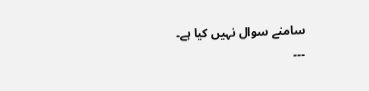سامنے سوال نہیں کیا ہے۔
۔۔۔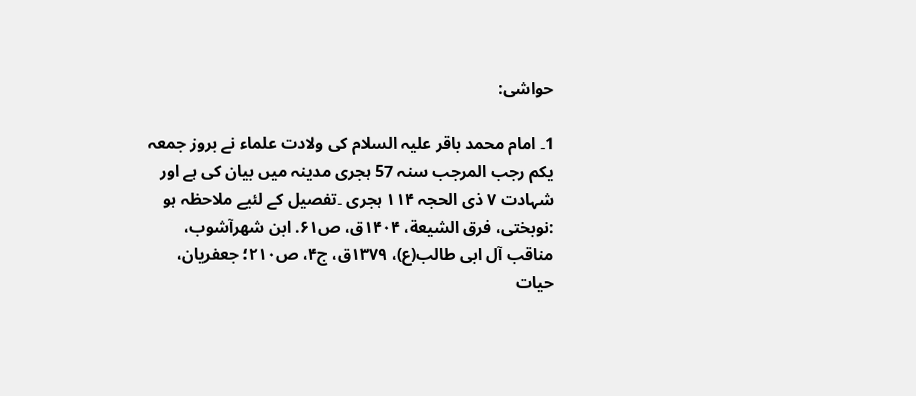حواشی:

1۔ امام محمد باقر علیہ السلام کی ولادت علماء نے بروز جمعہ یکم رجب المرجب سنہ 57 ہجری مدینہ میں بیان کی ہے اور شہادت ٧ ذی الحجہ ١١۴ ہجری ۔تفصیل کے لئیے ملاحظہ ہو :نوبختی، فرق الشیعة، ۱۴۰۴ق، ص۶۱. ابن شهرآشوب، مناقب آل ابی طالب(ع)، ۱۳۷۹ق، ج۴، ص۲۱۰؛ جعفریان، حیات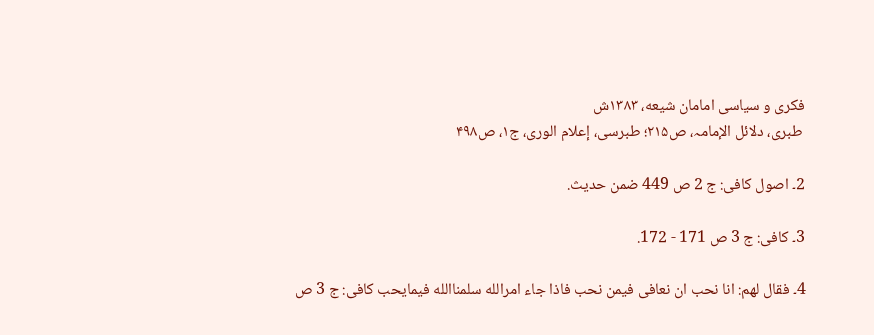فکری و سیاسی امامان شیعه، ۱۳۸۳ش
 طبری، دلائل الإمامہ، ص۲۱۵؛ طبرسی، إعلام الورى، ج۱، ص۴۹۸

2۔ اصول كافى: ج 2 ص 449 ضمن حديث.

3۔ كافى: ج 3 ص 171 - 172.

4۔ فقال لهم: انا نحب ان نعافى فيمن نحب فاذا جاء امرالله سلمناالله فيمايحب كافى: ج 3 ص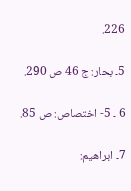226.

5۔ بحار: ج 46 ص 290.

6 ۔ 5- اختصاص: ص 85.

7۔ ابراهيم: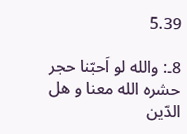5.39

8۔: والله لو اَحبّنا حجر حشره الله معنا و هل الدّين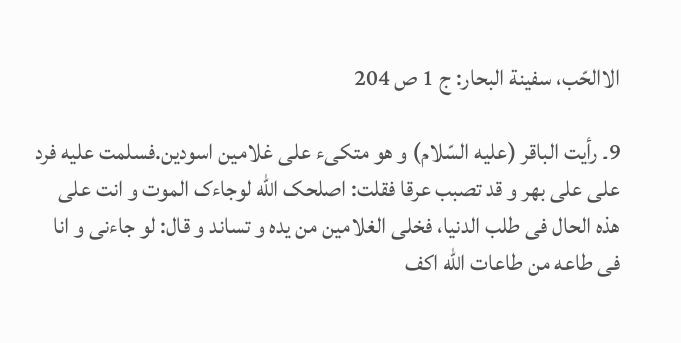الاالحّب، سفينة البحار: ج 1 ص 204

9۔ رأیت الباقر (علیه السّلام) و هو متکیء علی غلامین اسودین.فسلمت علیه فرد علی علی بهر و قد تصبب عرقا فقلت: اصلحک الله لوجاءک الموت و انت علی هذه الحال فی طلب الدنیا، فخلی الغلامین من یده و تساند و قال: لو جاءنی و انا فی طاعه من طاعات الله اکف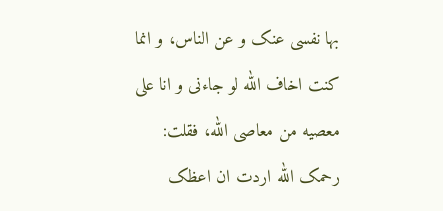بها نفسی عنک و عن الناس، و انما کنت اخاف الله لو جاءنی و انا علی معصیه من معاصی الله، فقلت: رحمک الله اردت ان اعظک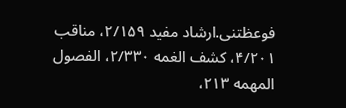فوعظتنی.ارشاد مفید ۲/۱۵۹، مناقب ۴/۲۰۱، کشف الغمه ۲/۳۳۰، الفصول المهمه ۲۱۳،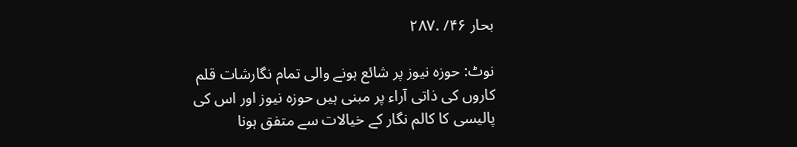بحار ۴۶/ .۲۸۷

نوٹ: حوزہ نیوز پر شائع ہونے والی تمام نگارشات قلم کاروں کی ذاتی آراء پر مبنی ہیں حوزہ نیوز اور اس کی پالیسی کا کالم نگار کے خیالات سے متفق ہونا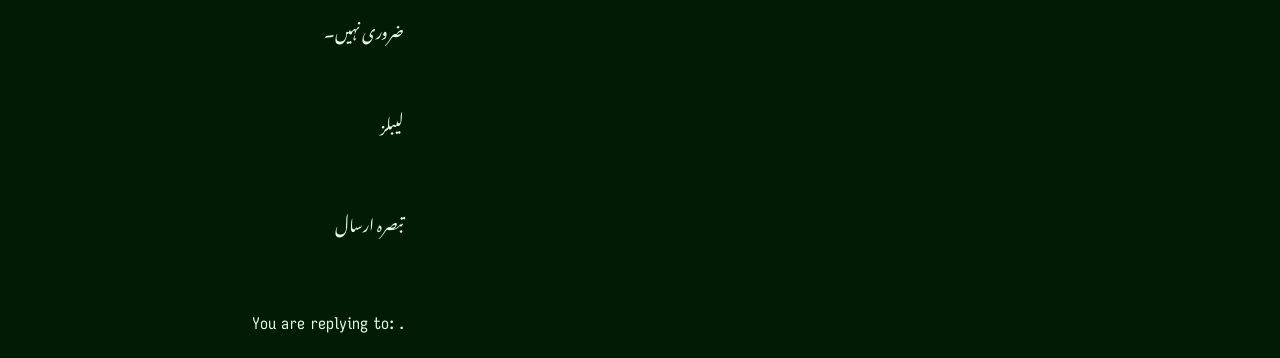ضروری نہیں۔

لیبلز

تبصرہ ارسال

You are replying to: .